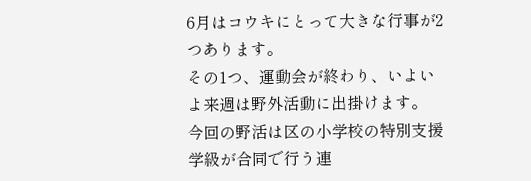6月はコウキにとって大きな行事が2つあります。
その1つ、運動会が終わり、いよいよ来週は野外活動に出掛けます。
今回の野活は区の小学校の特別支援学級が合同で行う連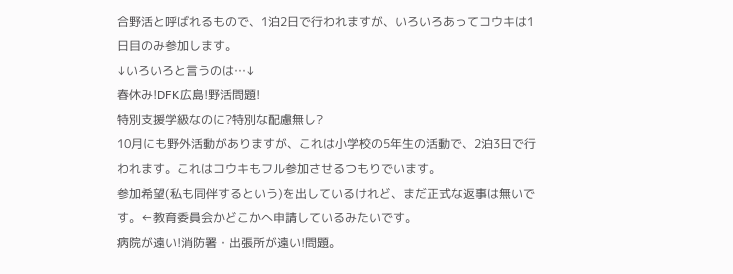合野活と呼ばれるもので、1泊2日で行われますが、いろいろあってコウキは1日目のみ参加します。
↓いろいろと言うのは…↓
春休み!DFK広島!野活問題!
特別支援学級なのに?特別な配慮無し?
10月にも野外活動がありますが、これは小学校の5年生の活動で、2泊3日で行われます。これはコウキもフル参加させるつもりでいます。
参加希望(私も同伴するという)を出しているけれど、まだ正式な返事は無いです。←教育委員会かどこかへ申請しているみたいです。
病院が遠い!消防署・出張所が遠い!問題。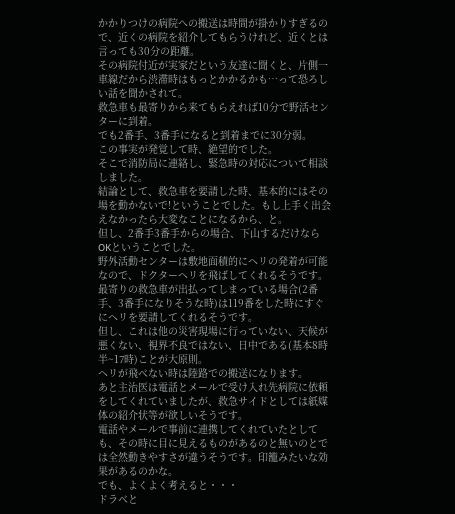かかりつけの病院への搬送は時間が掛かりすぎるので、近くの病院を紹介してもらうけれど、近くとは言っても30分の距離。
その病院付近が実家だという友達に聞くと、片側一車線だから渋滞時はもっとかかるかも…って恐ろしい話を聞かされて。
救急車も最寄りから来てもらえれば10分で野活センターに到着。
でも2番手、3番手になると到着までに30分弱。
この事実が発覚して時、絶望的でした。
そこで消防局に連絡し、緊急時の対応について相談しました。
結論として、救急車を要請した時、基本的にはその場を動かないで!ということでした。もし上手く出会えなかったら大変なことになるから、と。
但し、2番手3番手からの場合、下山するだけならOKということでした。
野外活動センターは敷地面積的にヘリの発着が可能なので、ドクターヘリを飛ばしてくれるそうです。
最寄りの救急車が出払ってしまっている場合(2番手、3番手になりそうな時)は119番をした時にすぐにヘリを要請してくれるそうです。
但し、これは他の災害現場に行っていない、天候が悪くない、視界不良ではない、日中である(基本8時半~17時)ことが大原則。
ヘリが飛べない時は陸路での搬送になります。
あと主治医は電話とメールで受け入れ先病院に依頼をしてくれていましたが、救急サイドとしては紙媒体の紹介状等が欲しいそうです。
電話やメールで事前に連携してくれていたとしても、その時に目に見えるものがあるのと無いのとでは全然動きやすさが違うそうです。印籠みたいな効果があるのかな。
でも、よくよく考えると・・・
ドラベと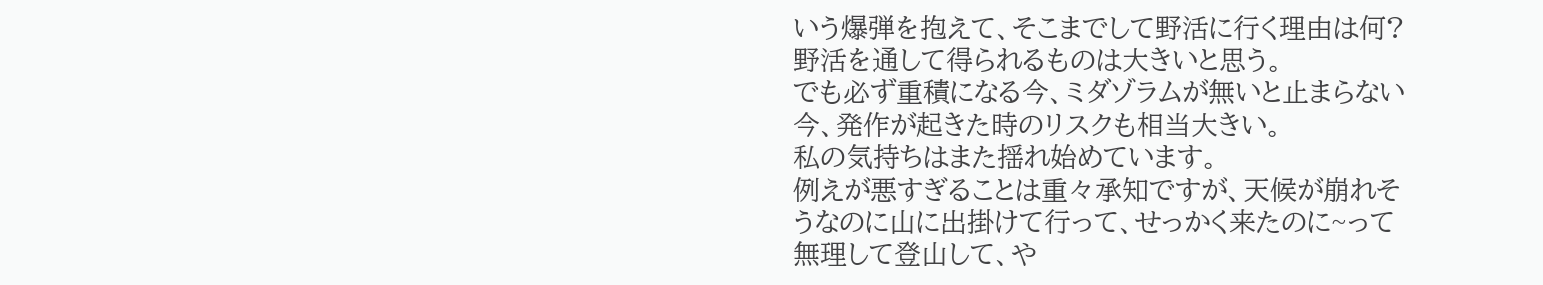いう爆弾を抱えて、そこまでして野活に行く理由は何?
野活を通して得られるものは大きいと思う。
でも必ず重積になる今、ミダゾラムが無いと止まらない今、発作が起きた時のリスクも相当大きい。
私の気持ちはまた揺れ始めています。
例えが悪すぎることは重々承知ですが、天候が崩れそうなのに山に出掛けて行って、せっかく来たのに~って無理して登山して、や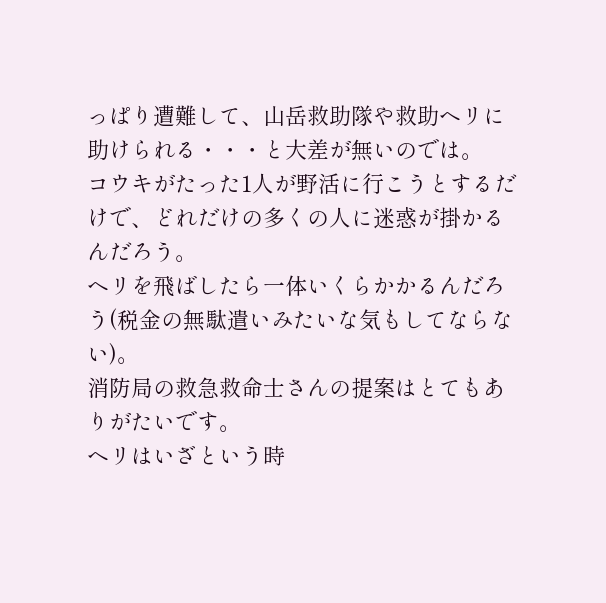っぱり遭難して、山岳救助隊や救助ヘリに助けられる・・・と大差が無いのでは。
コウキがたった1人が野活に行こうとするだけで、どれだけの多くの人に迷惑が掛かるんだろう。
ヘリを飛ばしたら一体いくらかかるんだろう(税金の無駄遣いみたいな気もしてならない)。
消防局の救急救命士さんの提案はとてもありがたいです。
ヘリはいざという時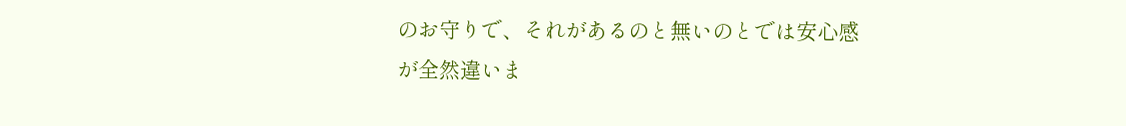のお守りで、それがあるのと無いのとでは安心感が全然違いま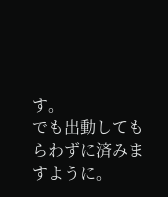す。
でも出動してもらわずに済みますように。